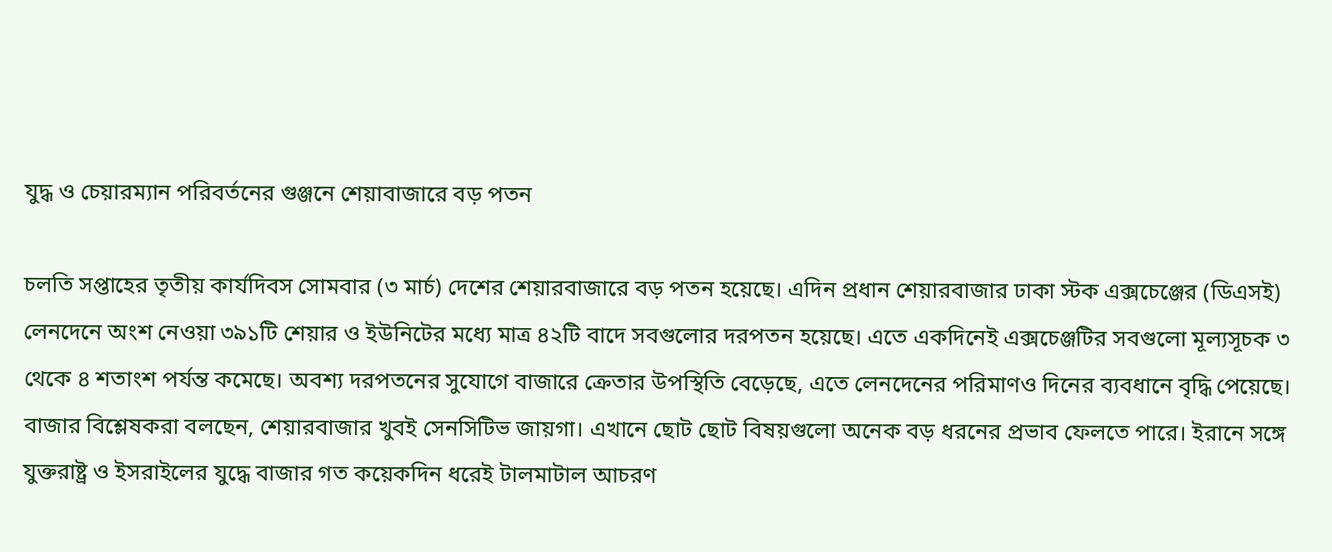যুদ্ধ ও চেয়ারম্যান পরিবর্তনের গুঞ্জনে শেয়াবাজারে বড় পতন

চলতি সপ্তাহের তৃতীয় কার্যদিবস সোমবার (৩ মার্চ) দেশের শেয়ারবাজারে বড় পতন হয়েছে। এদিন প্রধান শেয়ারবাজার ঢাকা স্টক এক্সচেঞ্জের (ডিএসই) লেনদেনে অংশ নেওয়া ৩৯১টি শেয়ার ও ইউনিটের মধ্যে মাত্র ৪২টি বাদে সবগুলোর দরপতন হয়েছে। এতে একদিনেই এক্সচেঞ্জটির সবগুলো মূল্যসূচক ৩ থেকে ৪ শতাংশ পর্যন্ত কমেছে। অবশ্য দরপতনের সুযোগে বাজারে ক্রেতার উপস্থিতি বেড়েছে, এতে লেনদেনের পরিমাণও দিনের ব্যবধানে বৃদ্ধি পেয়েছে।
বাজার বিশ্লেষকরা বলছেন, শেয়ারবাজার খুবই সেনসিটিভ জায়গা। এখানে ছোট ছোট বিষয়গুলো অনেক বড় ধরনের প্রভাব ফেলতে পারে। ইরানে সঙ্গে যুক্তরাষ্ট্র ও ইসরাইলের যুদ্ধে বাজার গত কয়েকদিন ধরেই টালমাটাল আচরণ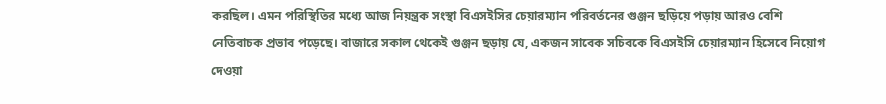করছিল। এমন পরিস্থিতির মধ্যে আজ নিয়ন্ত্রক সংস্থা বিএসইসির চেয়ারম্যান পরিবর্তনের গুঞ্জন ছড়িয়ে পড়ায় আরও বেশি নেতিবাচক প্রভাব পড়েছে। বাজারে সকাল থেকেই গুঞ্জন ছড়ায় যে, একজন সাবেক সচিবকে বিএসইসি চেয়ারম্যান হিসেবে নিয়োগ দেওয়া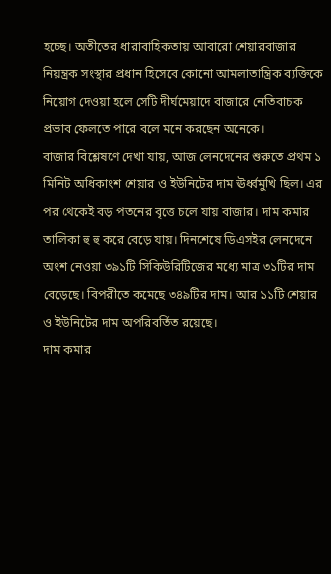হচ্ছে। অতীতের ধারাবাহিকতায় আবারো শেয়ারবাজার নিয়ন্ত্রক সংস্থার প্রধান হিসেবে কোনো আমলাতান্ত্রিক ব্যক্তিকে নিয়োগ দেওয়া হলে সেটি দীর্ঘমেয়াদে বাজারে নেতিবাচক প্রভাব ফেলতে পারে বলে মনে করছেন অনেকে।
বাজার বিশ্লেষণে দেখা যায়, আজ লেনদেনের শুরুতে প্রথম ১ মিনিট অধিকাংশ শেয়ার ও ইউনিটের দাম ঊর্ধ্বমুখি ছিল। এর পর থেকেই বড় পতনের বৃত্তে চলে যায় বাজার। দাম কমার তালিকা হু হু করে বেড়ে যায়। দিনশেষে ডিএসইর লেনদেনে অংশ নেওয়া ৩৯১টি সিকিউরিটিজের মধ্যে মাত্র ৩১টির দাম বেড়েছে। বিপরীতে কমেছে ৩৪৯টির দাম। আর ১১টি শেয়ার ও ইউনিটের দাম অপরিবর্তিত রয়েছে।
দাম কমার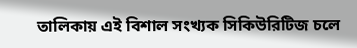তালিকায় এই বিশাল সংখ্যক সিকিউরিটিজ চলে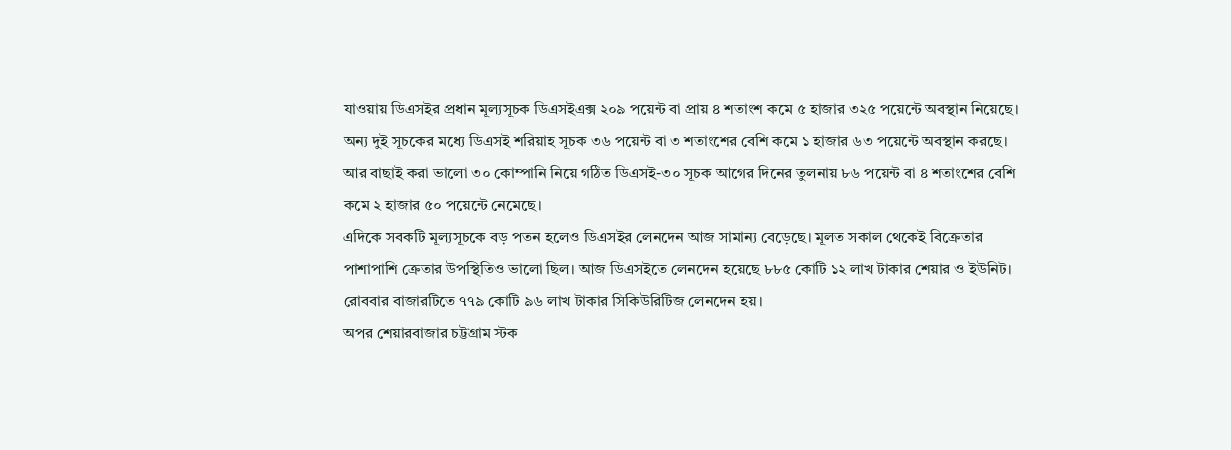যাওয়ায় ডিএসইর প্রধান মূল্যসূচক ডিএসইএক্স ২০৯ পয়েন্ট বা প্রায় ৪ শতাংশ কমে ৫ হাজার ৩২৫ পয়েন্টে অবস্থান নিয়েছে। অন্য দুই সূচকের মধ্যে ডিএসই শরিয়াহ সূচক ৩৬ পয়েন্ট বা ৩ শতাংশের বেশি কমে ১ হাজার ৬৩ পয়েন্টে অবস্থান করছে। আর বাছাই করা ভালো ৩০ কোম্পানি নিয়ে গঠিত ডিএসই-৩০ সূচক আগের দিনের তুলনায় ৮৬ পয়েন্ট বা ৪ শতাংশের বেশি কমে ২ হাজার ৫০ পয়েন্টে নেমেছে।
এদিকে সবকটি মূল্যসূচকে বড় পতন হলেও ডিএসইর লেনদেন আজ সামান্য বেড়েছে। মূলত সকাল থেকেই বিক্রেতার পাশাপাশি ক্রেতার উপস্থিতিও ভালো ছিল। আজ ডিএসইতে লেনদেন হয়েছে ৮৮৫ কোটি ১২ লাখ টাকার শেয়ার ও ইউনিট। রোববার বাজারটিতে ৭৭৯ কোটি ৯৬ লাখ টাকার সিকিউরিটিজ লেনদেন হয়।
অপর শেয়ারবাজার চট্টগ্রাম স্টক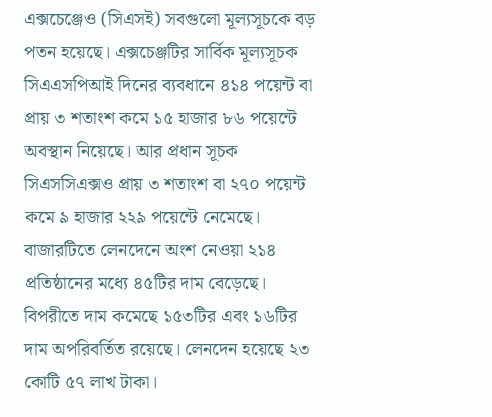এক্সচেঞ্জেও (সিএসই) সবগুলো মূল্যসূচকে বড় পতন হয়েছে। এক্সচেঞ্জটির সার্বিক মূল্যসূচক সিএএসপিআই দিনের ব্যবধানে ৪১৪ পয়েন্ট বা প্রায় ৩ শতাংশ কমে ১৫ হাজার ৮৬ পয়েন্টে অবস্থান নিয়েছে। আর প্রধান সূচক সিএসসিএক্সও প্রায় ৩ শতাংশ বা ২৭০ পয়েন্ট কমে ৯ হাজার ২২৯ পয়েন্টে নেমেছে।
বাজারটিতে লেনদেনে অংশ নেওয়া ২১৪ প্রতিষ্ঠানের মধ্যে ৪৫টির দাম বেড়েছে। বিপরীতে দাম কমেছে ১৫৩টির এবং ১৬টির দাম অপরিবর্তিত রয়েছে। লেনদেন হয়েছে ২৩ কোটি ৫৭ লাখ টাকা।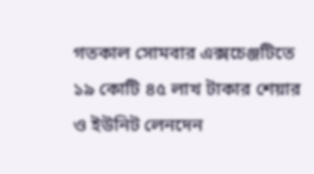গতকাল সোমবার এক্সচেঞ্জটিতে ১৯ কোটি ৪৫ লাখ টাকার শেয়ার ও ইউনিট লেনদেন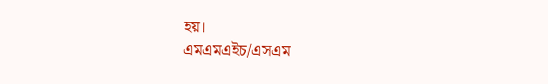হয়।
এমএমএইচ/এসএম